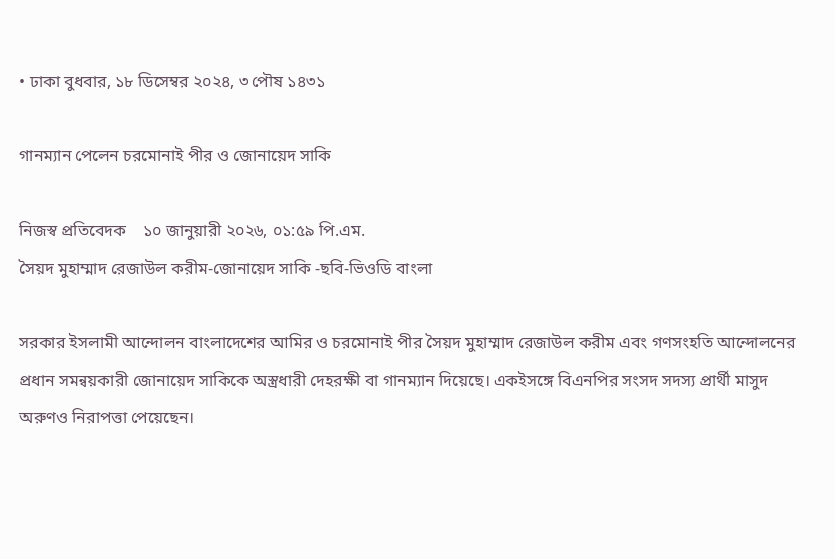• ঢাকা বুধবার, ১৮ ডিসেম্বর ২০২৪, ৩ পৌষ ১৪৩১

গানম্যান পেলেন চরমোনাই পীর ও জোনায়েদ সাকি

নিজস্ব প্রতিবেদক    ১০ জানুয়ারী ২০২৬, ০১:৫৯ পি.এম.
সৈয়দ মুহাম্মাদ রেজাউল করীম-জোনায়েদ সাকি -ছবি-ভিওডি বাংলা

সরকার ইসলামী আন্দোলন বাংলাদেশের আমির ও চরমোনাই পীর সৈয়দ মুহাম্মাদ রেজাউল করীম এবং গণসংহতি আন্দোলনের প্রধান সমন্বয়কারী জোনায়েদ সাকিকে অস্ত্রধারী দেহরক্ষী বা গানম্যান দিয়েছে। একইসঙ্গে বিএনপির সংসদ সদস্য প্রার্থী মাসুদ অরুণও নিরাপত্তা পেয়েছেন।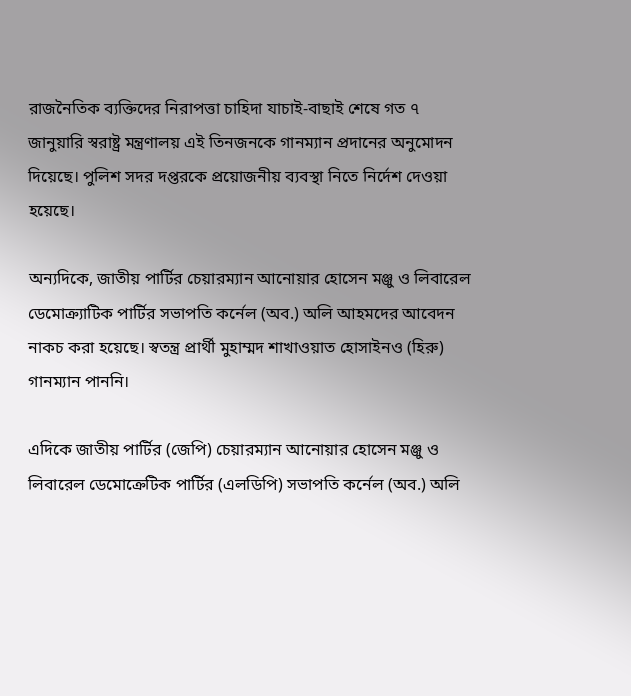রাজনৈতিক ব্যক্তিদের নিরাপত্তা চাহিদা যাচাই-বাছাই শেষে গত ৭ জানুয়ারি স্বরাষ্ট্র মন্ত্রণালয় এই তিনজনকে গানম্যান প্রদানের অনুমোদন দিয়েছে। পুলিশ সদর দপ্তরকে প্রয়োজনীয় ব্যবস্থা নিতে নির্দেশ দেওয়া হয়েছে।

অন্যদিকে, জাতীয় পার্টির চেয়ারম্যান আনোয়ার হোসেন মঞ্জু ও লিবারেল ডেমোক্র্যাটিক পার্টির সভাপতি কর্নেল (অব.) অলি আহমদের আবেদন নাকচ করা হয়েছে। স্বতন্ত্র প্রার্থী মুহাম্মদ শাখাওয়াত হোসাইনও (হিরু) গানম্যান পাননি।

এদিকে জাতীয় পার্টির (জেপি) চেয়ারম্যান আনোয়ার হোসেন মঞ্জু ও লিবারেল ডেমোক্রেটিক পার্টির (এলডিপি) সভাপতি কর্নেল (অব.) অলি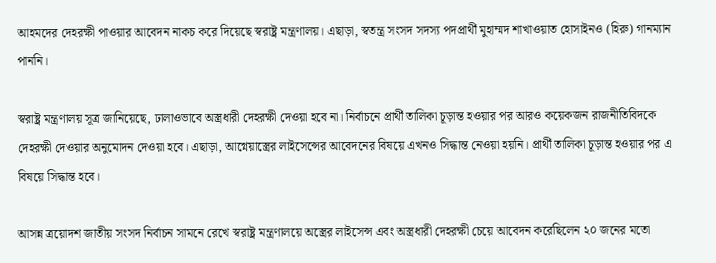আহমদের দেহরক্ষী পাওয়ার আবেদন নাকচ করে দিয়েছে স্বরাষ্ট্র মন্ত্রণালয়। এছাড়া, স্বতন্ত্র সংসদ সদস্য পদপ্রার্থী মুহাম্মদ শাখাওয়াত হোসাইনও (হিরু) গানম্যান পাননি।

স্বরাষ্ট্র মন্ত্রণালয় সূত্র জানিয়েছে, ঢালাওভাবে অস্ত্রধারী দেহরক্ষী দেওয়া হবে না। নির্বাচনে প্রার্থী তালিকা চূড়ান্ত হওয়ার পর আরও কয়েকজন রাজনীতিবিদকে দেহরক্ষী দেওয়ার অনুমোদন দেওয়া হবে। এছাড়া, আগ্নেয়াস্ত্রের লাইসেন্সের আবেদনের বিষয়ে এখনও সিদ্ধান্ত নেওয়া হয়নি। প্রার্থী তালিকা চূড়ান্ত হওয়ার পর এ বিষয়ে সিদ্ধান্ত হবে।

আসন্ন ত্রয়োদশ জাতীয় সংসদ নির্বাচন সামনে রেখে স্বরাষ্ট্র মন্ত্রণালয়ে অস্ত্রের লাইসেন্স এবং অস্ত্রধারী দেহরক্ষী চেয়ে আবেদন করেছিলেন ২০ জনের মতো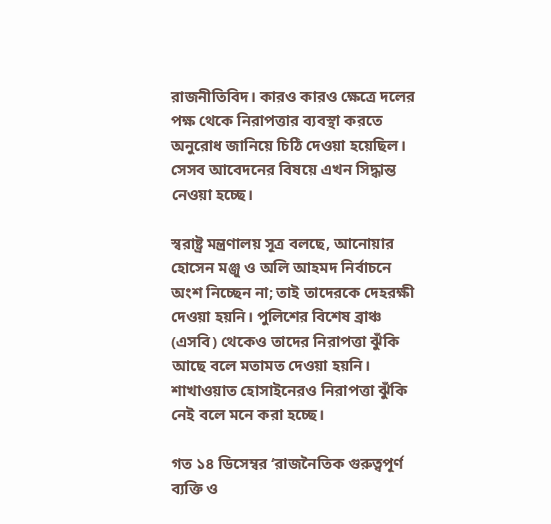রাজনীতিবিদ। কারও কারও ক্ষেত্রে দলের পক্ষ থেকে নিরাপত্তার ব্যবস্থা করতে অনুরোধ জানিয়ে চিঠি দেওয়া হয়েছিল। সেসব আবেদনের বিষয়ে এখন সিদ্ধান্ত নেওয়া হচ্ছে।

স্বরাষ্ট্র মন্ত্রণালয় সূত্র বলছে, আনোয়ার হোসেন মঞ্জু ও অলি আহমদ নির্বাচনে অংশ নিচ্ছেন না; তাই তাদেরকে দেহরক্ষী দেওয়া হয়নি। পুলিশের বিশেষ ব্রাঞ্চ (এসবি) থেকেও তাদের নিরাপত্তা ঝুঁকি আছে বলে মতামত দেওয়া হয়নি। শাখাওয়াত হোসাইনেরও নিরাপত্তা ঝুঁকি নেই বলে মনে করা হচ্ছে।

গত ১৪ ডিসেম্বর ‘রাজনৈতিক গুরুত্বপূর্ণ ব্যক্তি ও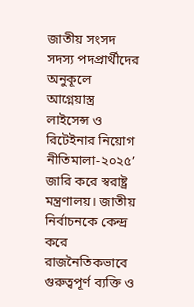জাতীয় সংসদ সদস্য পদপ্রার্থীদের অনুকূলে আগ্নেয়াস্ত্র লাইসেন্স ও রিটেইনার নিয়োগ নীতিমালা-২০২৫’ জারি করে স্বরাষ্ট্র মন্ত্রণালয়। জাতীয় নির্বাচনকে কেন্দ্র করে রাজনৈতিকভাবে গুরুত্বপূর্ণ ব্যক্তি ও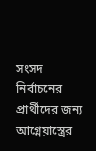সংসদ নির্বাচনের প্রার্থীদের জন্য আগ্নেয়াস্ত্রের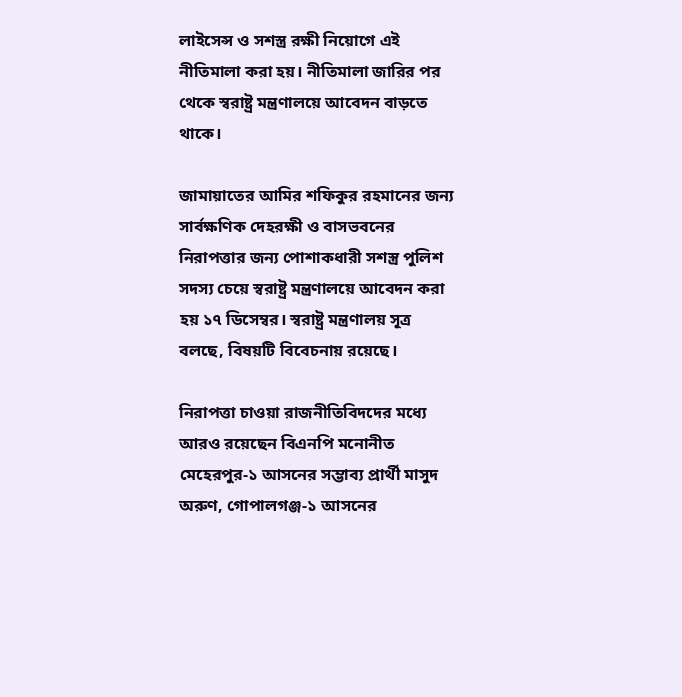লাইসেন্স ও সশস্ত্র রক্ষী নিয়োগে এই নীতিমালা করা হয়। নীতিমালা জারির পর থেকে স্বরাষ্ট্র মন্ত্রণালয়ে আবেদন বাড়তে থাকে।

জামায়াতের আমির শফিকুর রহমানের জন্য সার্বক্ষণিক দেহরক্ষী ও বাসভবনের নিরাপত্তার জন্য পোশাকধারী সশস্ত্র পুলিশ সদস্য চেয়ে স্বরাষ্ট্র মন্ত্রণালয়ে আবেদন করা হয় ১৭ ডিসেম্বর। স্বরাষ্ট্র মন্ত্রণালয় সূত্র বলছে, বিষয়টি বিবেচনায় রয়েছে।

নিরাপত্তা চাওয়া রাজনীতিবিদদের মধ্যে আরও রয়েছেন বিএনপি মনোনীত মেহেরপুর-১ আসনের সম্ভাব্য প্রার্থী মাসুদ অরুণ, গোপালগঞ্জ-১ আসনের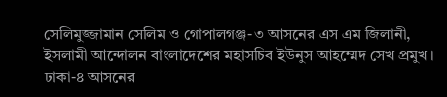সেলিমুজ্জামান সেলিম ও গোপালগঞ্জ-৩ আসনের এস এম জিলানী, ইসলামী আন্দোলন বাংলাদেশের মহাসচিব ইউনুস আহম্মেদ সেখ প্রমুখ। ঢাকা-৪ আসনের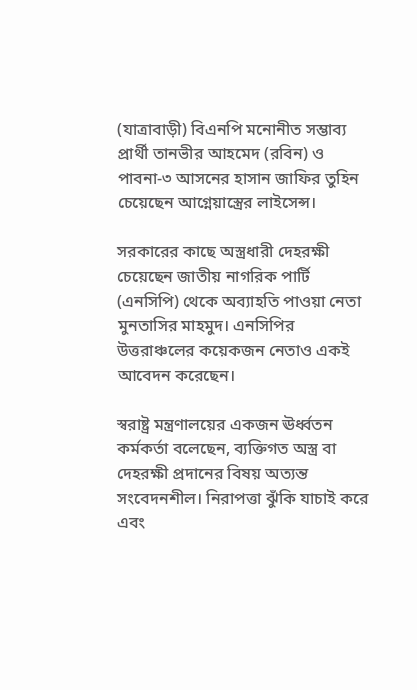(যাত্রাবাড়ী) বিএনপি মনোনীত সম্ভাব্য প্রার্থী তানভীর আহমেদ (রবিন) ও পাবনা-৩ আসনের হাসান জাফির তুহিন চেয়েছেন আগ্নেয়াস্ত্রের লাইসেন্স।

সরকারের কাছে অস্ত্রধারী দেহরক্ষী চেয়েছেন জাতীয় নাগরিক পার্টি (এনসিপি) থেকে অব্যাহতি পাওয়া নেতা মুনতাসির মাহমুদ। এনসিপির উত্তরাঞ্চলের কয়েকজন নেতাও একই আবেদন করেছেন।

স্বরাষ্ট্র মন্ত্রণালয়ের একজন ঊর্ধ্বতন কর্মকর্তা বলেছেন, ব্যক্তিগত অস্ত্র বা দেহরক্ষী প্রদানের বিষয় অত্যন্ত সংবেদনশীল। নিরাপত্তা ঝুঁকি যাচাই করে এবং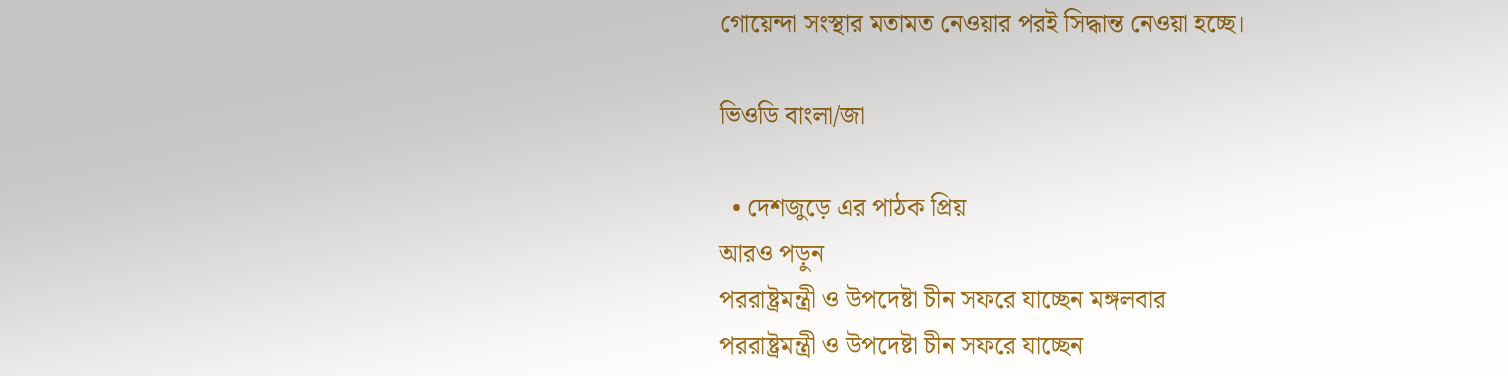গোয়েন্দা সংস্থার মতামত নেওয়ার পরই সিদ্ধান্ত নেওয়া হচ্ছে।

ভিওডি বাংলা/জা

  • দেশজুড়ে এর পাঠক প্রিয়
আরও পড়ুন
পররাষ্ট্রমন্ত্রী ও উপদেষ্টা চীন সফরে যাচ্ছেন মঙ্গলবার
পররাষ্ট্রমন্ত্রী ও উপদেষ্টা চীন সফরে যাচ্ছেন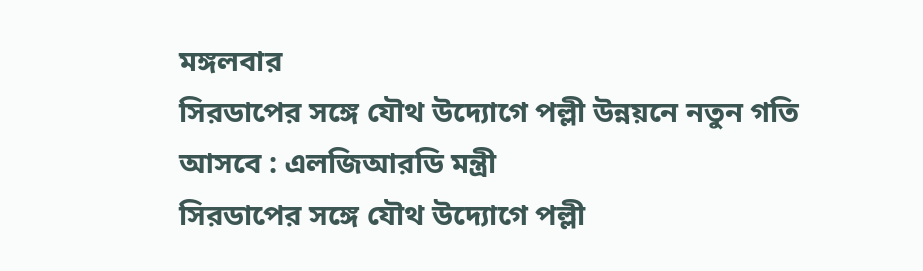মঙ্গলবার
সিরডাপের সঙ্গে যৌথ উদ্যোগে পল্লী উন্নয়নে নতুন গতি আসবে : এলজিআরডি মন্ত্রী
সিরডাপের সঙ্গে যৌথ উদ্যোগে পল্লী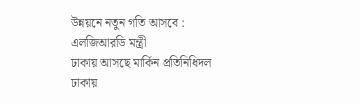উন্নয়নে নতুন গতি আসবে : এলজিআরডি মন্ত্রী
ঢাকায় আসছে মার্কিন প্রতিনিধিদল
ঢাকায়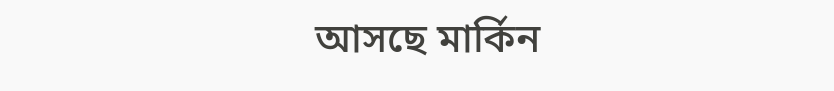আসছে মার্কিন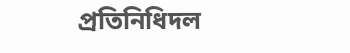প্রতিনিধিদল